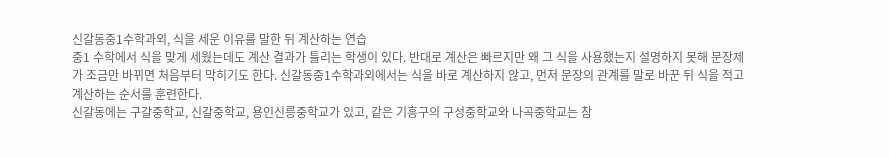신갈동중1수학과외, 식을 세운 이유를 말한 뒤 계산하는 연습
중1 수학에서 식을 맞게 세웠는데도 계산 결과가 틀리는 학생이 있다. 반대로 계산은 빠르지만 왜 그 식을 사용했는지 설명하지 못해 문장제가 조금만 바뀌면 처음부터 막히기도 한다. 신갈동중1수학과외에서는 식을 바로 계산하지 않고, 먼저 문장의 관계를 말로 바꾼 뒤 식을 적고 계산하는 순서를 훈련한다.
신갈동에는 구갈중학교, 신갈중학교, 용인신릉중학교가 있고, 같은 기흥구의 구성중학교와 나곡중학교는 참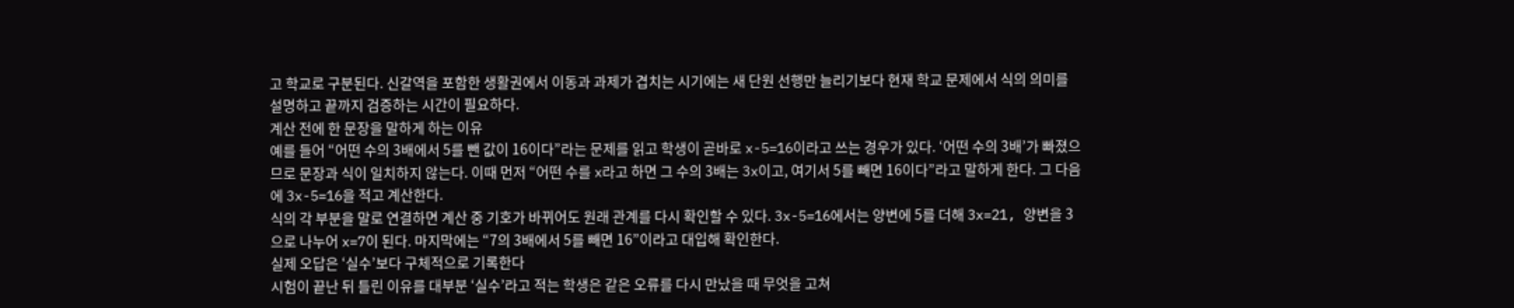고 학교로 구분된다. 신갈역을 포함한 생활권에서 이동과 과제가 겹치는 시기에는 새 단원 선행만 늘리기보다 현재 학교 문제에서 식의 의미를 설명하고 끝까지 검증하는 시간이 필요하다.
계산 전에 한 문장을 말하게 하는 이유
예를 들어 “어떤 수의 3배에서 5를 뺀 값이 16이다”라는 문제를 읽고 학생이 곧바로 x-5=16이라고 쓰는 경우가 있다. ‘어떤 수의 3배’가 빠졌으므로 문장과 식이 일치하지 않는다. 이때 먼저 “어떤 수를 x라고 하면 그 수의 3배는 3x이고, 여기서 5를 빼면 16이다”라고 말하게 한다. 그 다음에 3x-5=16을 적고 계산한다.
식의 각 부분을 말로 연결하면 계산 중 기호가 바뀌어도 원래 관계를 다시 확인할 수 있다. 3x-5=16에서는 양변에 5를 더해 3x=21, 양변을 3으로 나누어 x=7이 된다. 마지막에는 “7의 3배에서 5를 빼면 16”이라고 대입해 확인한다.
실제 오답은 ‘실수’보다 구체적으로 기록한다
시험이 끝난 뒤 틀린 이유를 대부분 ‘실수’라고 적는 학생은 같은 오류를 다시 만났을 때 무엇을 고쳐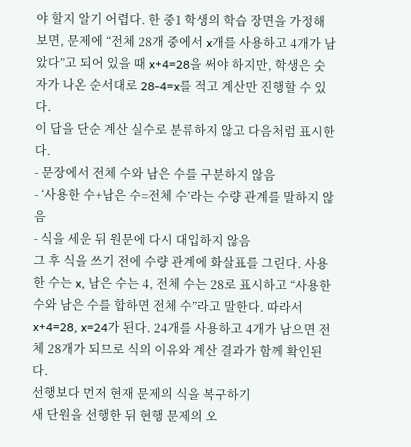야 할지 알기 어렵다. 한 중1 학생의 학습 장면을 가정해 보면, 문제에 “전체 28개 중에서 x개를 사용하고 4개가 남았다”고 되어 있을 때 x+4=28을 써야 하지만, 학생은 숫자가 나온 순서대로 28-4=x를 적고 계산만 진행할 수 있다.
이 답을 단순 계산 실수로 분류하지 않고 다음처럼 표시한다.
- 문장에서 전체 수와 남은 수를 구분하지 않음
- ‘사용한 수+남은 수=전체 수’라는 수량 관계를 말하지 않음
- 식을 세운 뒤 원문에 다시 대입하지 않음
그 후 식을 쓰기 전에 수량 관계에 화살표를 그린다. 사용한 수는 x, 남은 수는 4, 전체 수는 28로 표시하고 “사용한 수와 남은 수를 합하면 전체 수”라고 말한다. 따라서 x+4=28, x=24가 된다. 24개를 사용하고 4개가 남으면 전체 28개가 되므로 식의 이유와 계산 결과가 함께 확인된다.
선행보다 먼저 현재 문제의 식을 복구하기
새 단원을 선행한 뒤 현행 문제의 오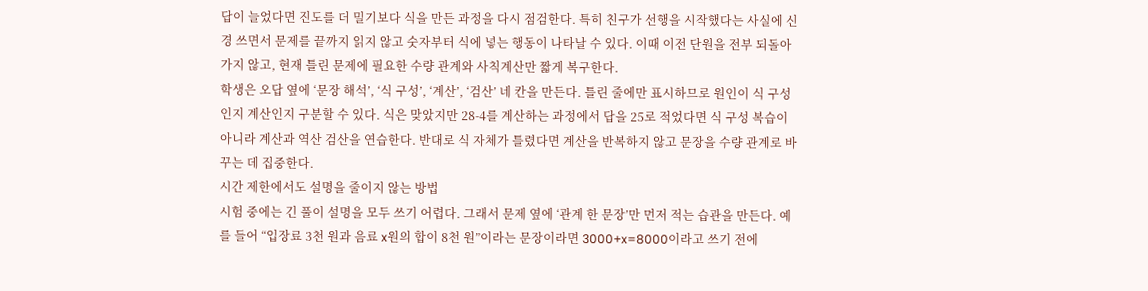답이 늘었다면 진도를 더 밀기보다 식을 만든 과정을 다시 점검한다. 특히 친구가 선행을 시작했다는 사실에 신경 쓰면서 문제를 끝까지 읽지 않고 숫자부터 식에 넣는 행동이 나타날 수 있다. 이때 이전 단원을 전부 되돌아가지 않고, 현재 틀린 문제에 필요한 수량 관계와 사칙계산만 짧게 복구한다.
학생은 오답 옆에 ‘문장 해석’, ‘식 구성’, ‘계산’, ‘검산’ 네 칸을 만든다. 틀린 줄에만 표시하므로 원인이 식 구성인지 계산인지 구분할 수 있다. 식은 맞았지만 28-4를 계산하는 과정에서 답을 25로 적었다면 식 구성 복습이 아니라 계산과 역산 검산을 연습한다. 반대로 식 자체가 틀렸다면 계산을 반복하지 않고 문장을 수량 관계로 바꾸는 데 집중한다.
시간 제한에서도 설명을 줄이지 않는 방법
시험 중에는 긴 풀이 설명을 모두 쓰기 어렵다. 그래서 문제 옆에 ‘관계 한 문장’만 먼저 적는 습관을 만든다. 예를 들어 “입장료 3천 원과 음료 x원의 합이 8천 원”이라는 문장이라면 3000+x=8000이라고 쓰기 전에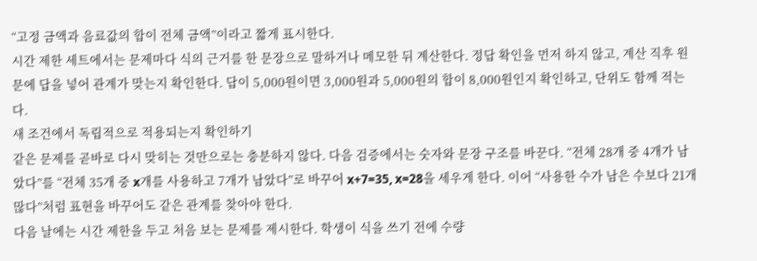“고정 금액과 음료값의 합이 전체 금액”이라고 짧게 표시한다.
시간 제한 세트에서는 문제마다 식의 근거를 한 문장으로 말하거나 메모한 뒤 계산한다. 정답 확인을 먼저 하지 않고, 계산 직후 원문에 답을 넣어 관계가 맞는지 확인한다. 답이 5,000원이면 3,000원과 5,000원의 합이 8,000원인지 확인하고, 단위도 함께 적는다.
새 조건에서 독립적으로 적용되는지 확인하기
같은 문제를 곧바로 다시 맞히는 것만으로는 충분하지 않다. 다음 검증에서는 숫자와 문장 구조를 바꾼다. “전체 28개 중 4개가 남았다”를 “전체 35개 중 x개를 사용하고 7개가 남았다”로 바꾸어 x+7=35, x=28을 세우게 한다. 이어 “사용한 수가 남은 수보다 21개 많다”처럼 표현을 바꾸어도 같은 관계를 찾아야 한다.
다음 날에는 시간 제한을 두고 처음 보는 문제를 제시한다. 학생이 식을 쓰기 전에 수량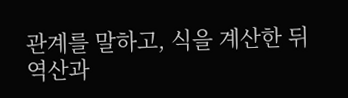관계를 말하고, 식을 계산한 뒤 역산과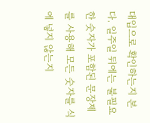대입으로 확인하는지 본다. 일주일 뒤에는 불필요한 숫자가 포함된 문장제를 사용해 모든 숫자를 식에 넣지 않는지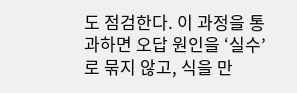도 점검한다. 이 과정을 통과하면 오답 원인을 ‘실수’로 묶지 않고, 식을 만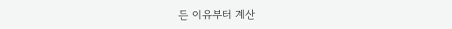든 이유부터 계산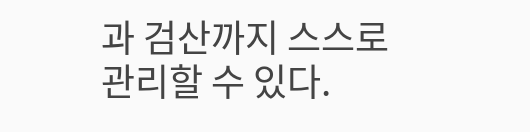과 검산까지 스스로 관리할 수 있다.